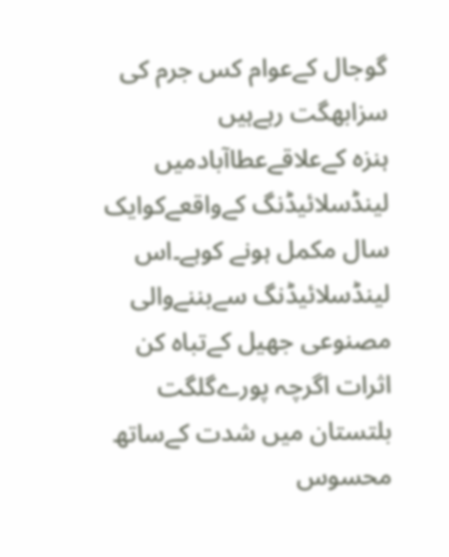گوجال کےعوام کس جرم کی سزابھگت رہےہیں
ہنزہ کےعلاقےعطاآبادمیں لینڈسلائیڈنگ کےواقعےکوایک سال مکمل ہونے کوہے۔اس لینڈسلائیڈنگ سےبننےوالی مصنوعی جھیل کےتباہ کن اثرات اگرچہ پورےگلگت بلتستان میں شدت کےساتھ محسوس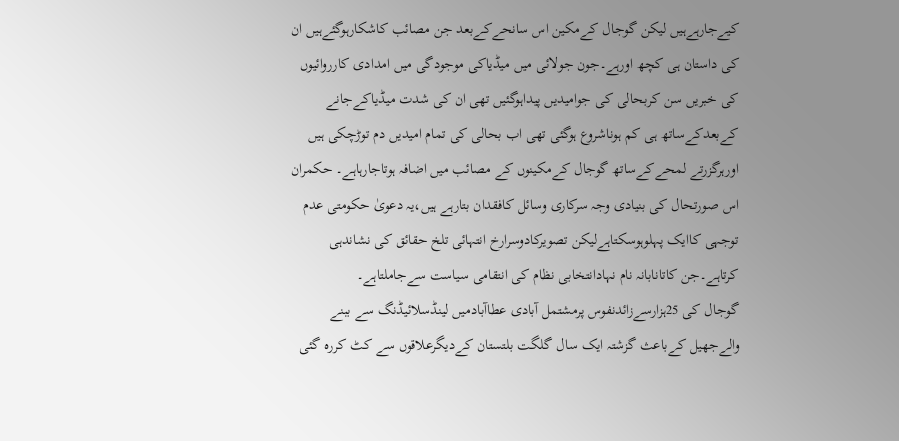کیےجارہےہیں لیکن گوجال کےمکین اس سانحےکےبعد جن مصائب کاشکارہوگئےہیں ان کی داستان ہی کچھ اورہے۔جون جولائی میں میڈیاکی موجودگی میں امدادی کارروائیوں کی خبریں سن کربحالی کی جوامیدیں پیداہوگئیں تھی ان کی شدت میڈیاکےجانے کےبعدکےساتھ ہی کم ہوناشروع ہوگئی تھی اب بحالی کی تمام امیدیں دم توڑچکی ہیں اورہرگزرتے لمحےکےساتھ گوجال کےمکینوں کے مصائب میں اضافہ ہوتاجارہاہے۔ حکمران اس صورتحال کی بنیادی وجہ سرکاری وسائل کافقدان بتارہے ہیں،یہ دعویٰ حکومتی عدم توجہی کاایک پہلوہوسکتاہےلیکن تصویرکادوسرارخ انتہائی تلخ حقائق کی نشاندہی کرتاہے۔جن کاتانابانہ نام نہادانتخابی نظام کی انتقامی سیاست سےجاملتاہے۔
گوجال کی 25ہزارسےزائدنفوس پرمشتمل آبادی عطاآبادمیں لینڈسلائیڈنگ سے ببنے والےجھیل کےباعث گزشتہ ایک سال گلگت بلتستان کےدیگرعلاقوں سے کٹ کررہ گئی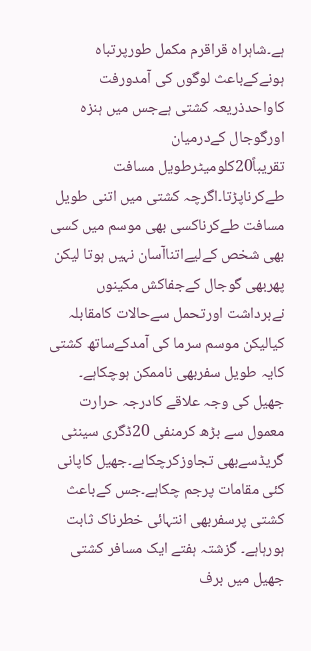ہے۔شاہراہ قراقرم مکمل طورپرتباہ ہونےکےباعث لوگوں کی آمدورفت کاواحدذریعہ کشتی ہےجس میں ہنزہ اورگوجال کےدرمیان تقریباً20کلومیٹرطویل مسافت طےکرناپڑتا۔اگرچہ کشتی میں اتنی طویل مسافت طےکرناکسی بھی موسم میں کسی بھی شخص کےلیےاتناآسان نہیں ہوتا لیکن پھربھی گوجال کےجفاکش مکینوں نےبرداشت اورتحمل سےحالات کامقابلہ کیالیکن موسم سرما کی آمدکےساتھ کشتی کایہ طویل سفربھی ناممکن ہوچکاہے۔ جھیل کی وجہ علاقے کادرجہ حرارت معمول سے بڑھ کرمنفی 20ڈگری سینٹی گریڈسےبھی تجاوزکرچکاہے۔جھیل کاپانی کئی مقامات پرجم چکاہے۔جس کےباعث کشتی پرسفربھی انتہائی خطرناک ثابت ہورہاہے۔ گزشتہ ہفتے ایک مسافر کشتی جھیل میں برف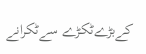کےبڑےٹکڑے سےٹکرانے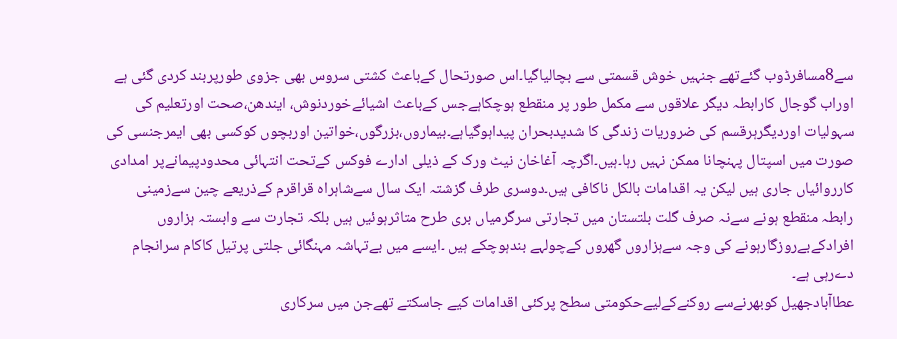سے8مسافرڈوب گئےتھے جنہیں خوش قسمتی سے بچالیاگیا۔اس صورتحال کےباعث کشتی سروس بھی جزوی طورپربند کردی گئی ہے اوراب گوجال کارابطہ دیگر علاقوں سے مکمل طور پر منقطع ہوچکاہےجس کےباعث اشیائےخوردنوش، ایندھن،صحت اورتعلیم کی سہولیات اوردیگرہرقسم کی ضروریات زندگی کا شدیدبحران پیداہوگیاہے۔بیماروں،بزرگوں،خواتین اوربچوں کوکسی بھی ایمرجنسی کی صورت میں اسپتال پہنچانا ممکن نہیں رہا۔ہیں۔اگرچہ آغاخان نیٹ ورک کے ذیلی ادارے فوکس کےتحت انتہائی محدودپیمانےپر امدادی کارروائیاں جاری ہیں لیکن یہ اقدامات بالکل ناکافی ہیں۔دوسری طرف گزشتہ ایک سال سےشاہراہ قراقرم کےذریعے چین سےزمینی رابطہ منقطع ہونے سےنہ صرف گلت بلتستان میں تجارتی سرگرمیاں بری طرح متاثرہوئیں ہیں بلکہ تجارت سے وابستہ ہزاروں افرادکےبےروزگارہونے کی وجہ سےہزاروں گھروں کےچولہے بندہوچکے ہیں ۔ایسے میں بےتہاشہ مہنگائی جلتی پرتیل کاکام سرانجام دےرہی ہے۔
عطاآبادجھیل کوبھرنےسے روکنےکےلیےحکومتی سطح پرکئی اقدامات کیے جاسکتے تھےجن میں سرکاری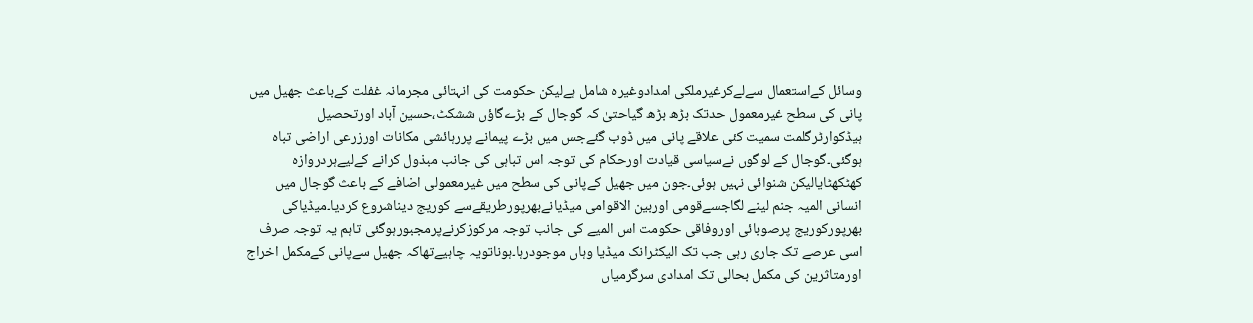وسائل کےاستعمال سےلےکرغیرملکی امدادوغیرہ شامل ہےلیکن حکومت کی انہتائی مجرمانہ غفلت کےباعث جھیل میں پانی کی سطح غیرمعمول حدتک بڑھ بڑھ گیاحتیٰ کہ گوجال کے بڑےگاؤں ششکٹ،حسین آباد اورتحصیل ہیڈکوارٹرگلمت سمیت کئی علاقے پانی میں ڈوب گئےجس میں بڑے پیمانے پررہائشی مکانات اورزرعی اراضی تباہ ہوگئی۔گوجال کے لوگوں نےسیاسی قیادت اورحکام کی توجہ اس تباہی کی جانب مبذول کرانے کےلیےہردروازہ کھٹکھٹایالیکن شنوائی نہیں ہوئی۔جون میں جھیل کےپانی کی سطح میں غیرمعمولی اضافے کے باعث گوجال میں انسانی المیہ جنم لینے لگاجسےقومی اوربین الاقوامی میڈیانےبھرپورطریقےسے کوریج دیناشروع کردیا۔میڈیاکی بھرپورکوریج پرصوبائی اوروفاقی حکومت اس المیے کی جانب توجہ مرکوزکرنےپرمجبورہوگئی تاہم یہ توجہ صرف اسی عرصے تک جاری رہی جب تک الیکٹرانک میڈیا وہاں موجودرہا۔ہوناتویہ چاہیےتھاکہ جھیل سےپانی کےمکمل اخراج اورمتاثرین کی مکمل بحالی تک امدادی سرگرمیاں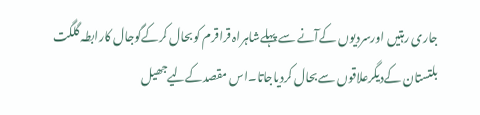جاری رہتیں اورسردیوں کےآنے سے پہلےشاہراہ قراقرم کوبحال کرکےگوجال کارابطہ گلگت بلتستان کےدیگرعلاقوں سےبحال کردیاجاتا۔اس مقصدکےلیےجھیل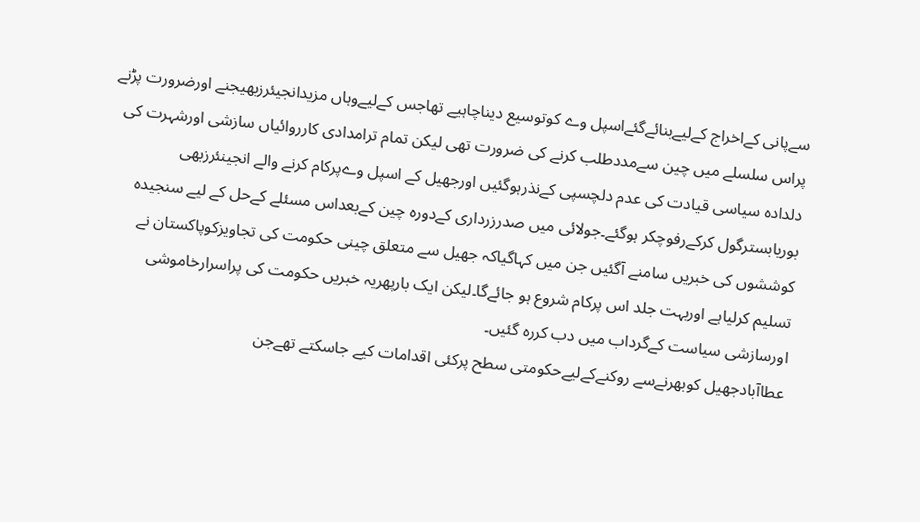سےپانی کےاخراج کےلیےبنائےگئےاسپل وے کوتوسیع دیناچاہیے تھاجس کےلیےوہاں مزیدانجیئرزبھیجنے اورضرورت پڑنے پراس سلسلے میں چین سےمددطلب کرنے کی ضرورت تھی لیکن تمام ترامدادی کارروائیاں سازشی اورشہرت کی دلدادہ سیاسی قیادت کی عدم دلچسپی کےنذرہوگئیں اورجھیل کے اسپل وےپرکام کرنے والے انجینئرزبھی بوریابسترگول کرکےرفوچکر ہوگئے۔جولائی میں صدرزرداری کےدورہ چین کےبعداس مسئلے کےحل کے لیے سنجیدہ کوششوں کی خبریں سامنے آگئیں جن میں کہاگیاکہ جھیل سے متعلق چینی حکومت کی تجاویزکوپاکستان نے تسلیم کرلیاہے اوربہت جلد اس پرکام شروع ہو جائےگا۔لیکن ایک بارپھریہ خبریں حکومت کی پراسرارخاموشی اورسازشی سیاست کےگرداب میں دب کررہ گئیں۔
عطاآبادجھیل کوبھرنےسے روکنےکےلیےحکومتی سطح پرکئی اقدامات کیے جاسکتے تھےجن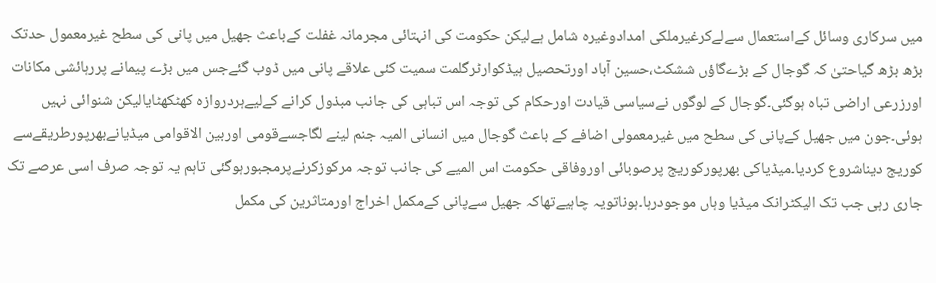میں سرکاری وسائل کےاستعمال سےلےکرغیرملکی امدادوغیرہ شامل ہےلیکن حکومت کی انہتائی مجرمانہ غفلت کےباعث جھیل میں پانی کی سطح غیرمعمول حدتک بڑھ بڑھ گیاحتیٰ کہ گوجال کے بڑےگاؤں ششکٹ،حسین آباد اورتحصیل ہیڈکوارٹرگلمت سمیت کئی علاقے پانی میں ڈوب گئےجس میں بڑے پیمانے پررہائشی مکانات اورزرعی اراضی تباہ ہوگئی۔گوجال کے لوگوں نےسیاسی قیادت اورحکام کی توجہ اس تباہی کی جانب مبذول کرانے کےلیےہردروازہ کھٹکھٹایالیکن شنوائی نہیں ہوئی۔جون میں جھیل کےپانی کی سطح میں غیرمعمولی اضافے کے باعث گوجال میں انسانی المیہ جنم لینے لگاجسےقومی اوربین الاقوامی میڈیانےبھرپورطریقےسے کوریج دیناشروع کردیا۔میڈیاکی بھرپورکوریج پرصوبائی اوروفاقی حکومت اس المیے کی جانب توجہ مرکوزکرنےپرمجبورہوگئی تاہم یہ توجہ صرف اسی عرصے تک جاری رہی جب تک الیکٹرانک میڈیا وہاں موجودرہا۔ہوناتویہ چاہیےتھاکہ جھیل سےپانی کےمکمل اخراج اورمتاثرین کی مکمل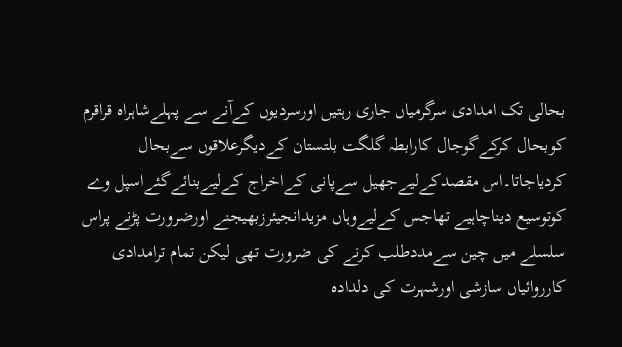بحالی تک امدادی سرگرمیاں جاری رہتیں اورسردیوں کےآنے سے پہلےشاہراہ قراقرم کوبحال کرکےگوجال کارابطہ گلگت بلتستان کےدیگرعلاقوں سےبحال کردیاجاتا۔اس مقصدکےلیےجھیل سےپانی کےاخراج کےلیےبنائےگئےاسپل وے کوتوسیع دیناچاہیے تھاجس کےلیےوہاں مزیدانجیئرزبھیجنے اورضرورت پڑنے پراس سلسلے میں چین سےمددطلب کرنے کی ضرورت تھی لیکن تمام ترامدادی کارروائیاں سازشی اورشہرت کی دلدادہ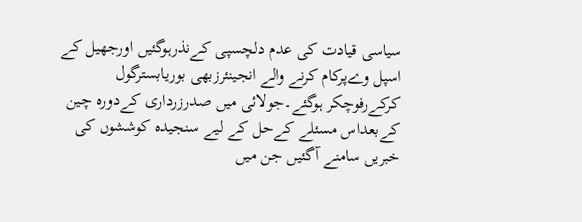سیاسی قیادت کی عدم دلچسپی کےنذرہوگئیں اورجھیل کے اسپل وےپرکام کرنے والے انجینئرزبھی بوریابسترگول کرکےرفوچکر ہوگئے۔جولائی میں صدرزرداری کےدورہ چین کےبعداس مسئلے کےحل کے لیے سنجیدہ کوششوں کی خبریں سامنے آگئیں جن میں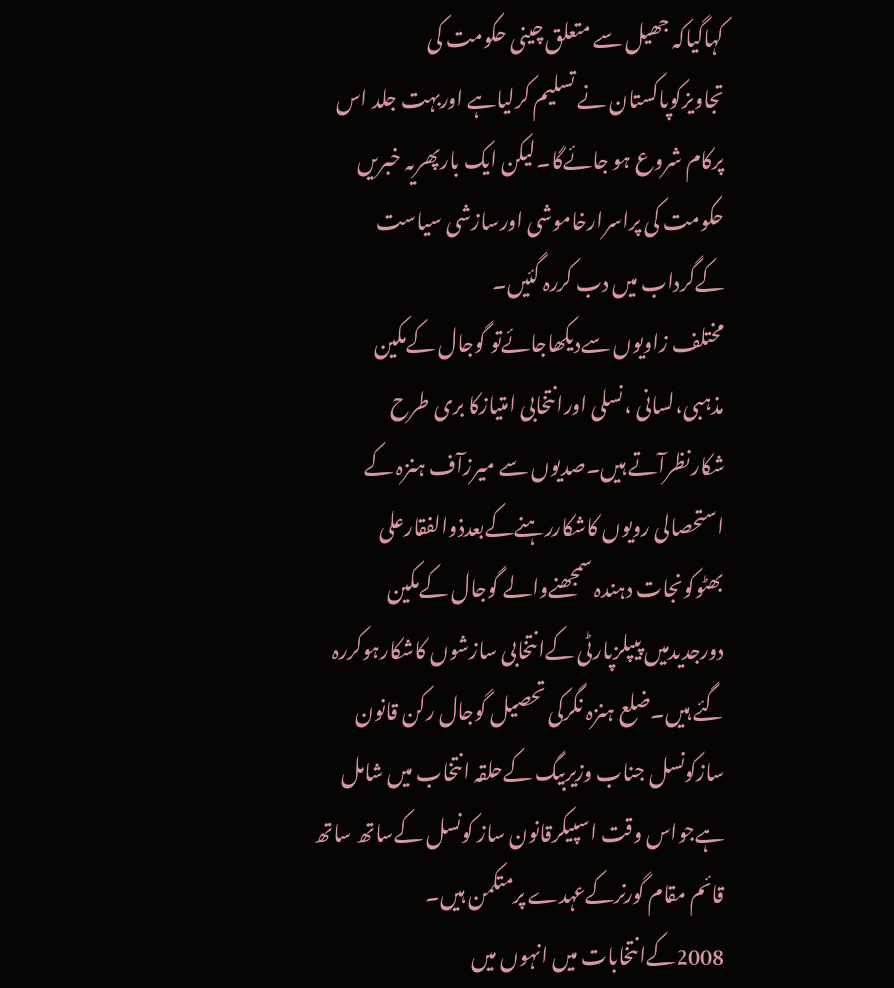کہاگیاکہ جھیل سے متعلق چینی حکومت کی تجاویزکوپاکستان نے تسلیم کرلیاہے اوربہت جلد اس پرکام شروع ہو جائےگا۔لیکن ایک بارپھریہ خبریں حکومت کی پراسرارخاموشی اورسازشی سیاست کےگرداب میں دب کررہ گئیں۔
مختلف زاویوں سےدیکھاجائےتو گوجال کےمکین مذہبی،لسانی ،نسلی اورانتخابی امتیازکا بری طرح شکارنظرآتے ہیں۔صدیوں سے میرزآف ہنزہ کے استحصالی رویوں کاشکاررہنےکےبعدذوالفقارعلی بھٹوکونجات دہندہ سمجھنےوالے گوجال کےمکین دورجدیدمیں پیپلزپارٹی کےانتخابی سازشوں کاشکارہوکررہ گئے ہیں۔ضلع ہنزہ نگرکی تحصیل گوجال رکن قانون سازکونسل جناب وزیربیگ کےحلقہ انتخاب میں شامل ہےجواس وقت اسپیکرقانون ساز کونسل کےساتھ ساتھ قائم مقام گورنرکےعہدے پرمتکمن ہیں۔ 2008کےانتخابات میں انہوں میں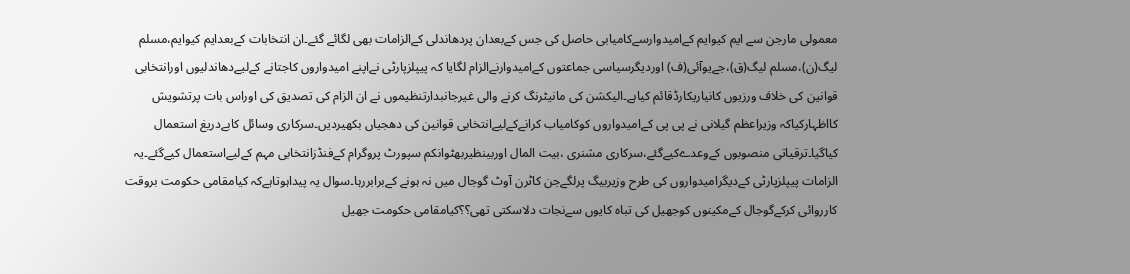معمولی مارجن سے ایم کیوایم کےامیدوارسےکامیابی حاصل کی جس کےبعدان پردھاندلی کےالزامات بھی لگائے گئے۔ان انتخابات کےبعدایم کیوایم،مسلم لیگ(ن)،مسلم لیگ(ق)،جےیوآئی(ف) اوردیگرسیاسی جماعتوں کےامیدوارنےالزام لگایا کہ پیپلزپارٹی نےاپنے امیدواروں کاجتانے کےلیےدھاندلیوں اورانتخابی قوانین کی خلاف ورزیوں کانیاریکارڈقائم کیاہے۔الیکشن کی مانیٹرنگ کرنے والی غیرجانبدارتنظیموں نے ان الزام کی تصدیق کی اوراس بات پرتشویش کااظہارکیاکہ وزیراعظم گیلانی نے پی پی کےامیدواروں کوکامیاب کرانےکےلیےانتخابی قوانین کی دھجیاں بکھیردیں۔سرکاری وسائل کابےدریغ استعمال کیاگیا۔ترقیاتی منصوبوں کےوعدےکیےگئے،سرکاری مشنری ،بیت المال اوربینظیربھٹوانکم سپورٹ پروگرام کےفنڈزانتخابی مہم کےلیےاستعمال کیےگئے۔یہ الزامات پیپلزپارٹی کےدیگرامیدواروں کی طرح وزیربیگ پرلگےجن کاٹرن آوٹ گوجال میں نہ ہونے کےبرابررہا۔سوال یہ پیداہوتاہےکہ کیامقامی حکومت بروقت کارروائی کرکےگوجال کےمکینوں کوجھیل کی تباہ کایوں سےنجات دلاسکتی تھی؟؟کیامقامی حکومت جھیل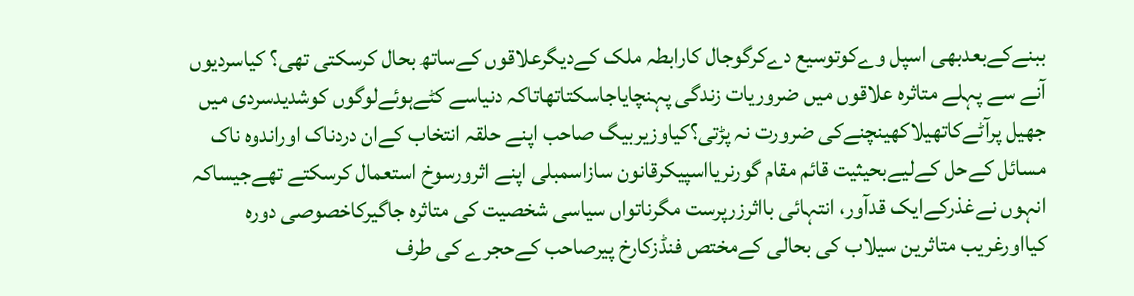ببنےکےبعدبھی اسپل وےکوتوسیع دےکرگوجال کارابطہ ملک کےدیگرعلاقوں کےساتھ بحال کرسکتی تھی؟ کیاسردیوں آنے سے پہلے متاثرہ علاقوں میں ضروریات زندگی پہنچایاجاسکتاتھاتاکہ دنیاسے کٹےہوئےلوگوں کوشدیدسردی میں جھیل پرآٹےکاتھیلاکھینچنےکی ضرورت نہ پڑتی؟کیاوزیربیگ صاحب اپنے حلقہ انتخاب کےان دردناک اوراندوہ ناک مسائل کےحل کےلیےبحیثیت قائم مقام گورنریااسپیکرقانون سازاسمبلی اپنے اثرورسوخ استعمال کرسکتے تھےجیساکہ انہوں نےغذرکےایک قدآور، انتہائی بااثرزرپرست مگرناتواں سیاسی شخصیت کی متاثرہ جاگیرکاخصوصی دورہ کیااورغریب متاثرین سیلاب کی بحالی کےمختص فنڈزکارخ پیرصاحب کےحجرے کی طرف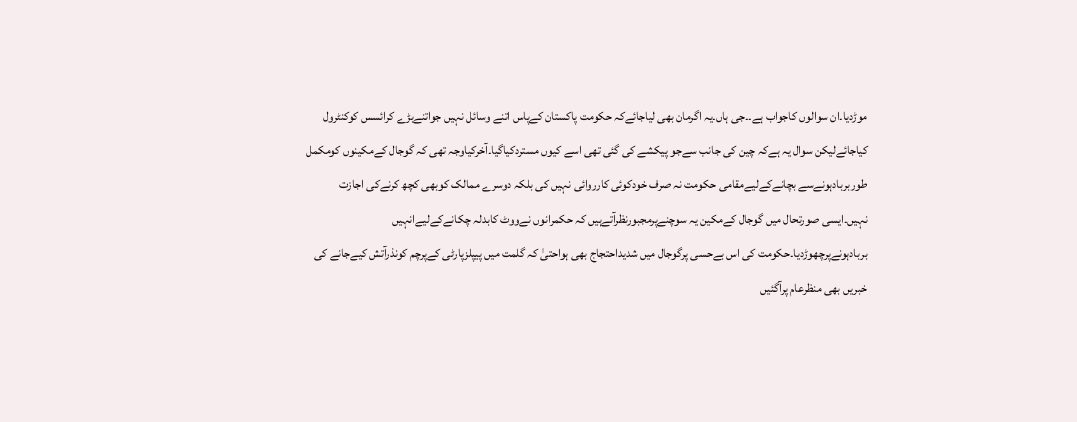موڑدیا۔ان سوالوں کاجواب ہے۔۔جی ہاں۔یہ اگرمان بھی لیاجائےکہ حکومت پاکستان کےپاس اتنے وسائل نہیں جواتنےبڑے کرائسس کوکنٹرول کیاجائےلیکن سوال یہ ہےکہ چین کی جانب سےجو پیکشے کی گئی تھی اسے کیوں مستردکیاگیا۔آخرکیاوجہ تھی کہ گوجال کےمکینوں کومکمل طوربربادہونےسے بچانےکےلیےمقامی حکومت نہ صرف خودکوئی کارروائی نہیں کی بلکہ دوسرے ممالک کوبھی کچھ کرنےکی اجازت نہیں۔ایسی صورتحال میں گوجال کےمکین یہ سوچنےپرمجبورنظرآتےہیں کہ حکمرانوں نےووٹ کابدلہ چکانےکےلیےانہیں بربادہونےپرچھوڑدیا۔حکومت کی اس بےحسی پرگوجال میں شدیداحتجاج بھی ہواحتیٰ کہ گلمت میں پیپلزپارٹی کےپرچم کونذرآتش کیےجانے کی خبریں بھی منظرعام پرآگئیں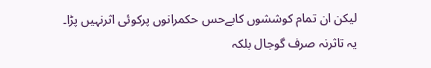لیکن ان تمام کوششوں کابےحس حکمرانوں پرکوئی اثرنہیں پڑا۔
یہ تاثرنہ صرف گوجال بلکہ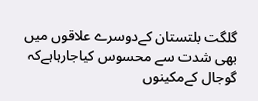گلگت بلتستان کےدوسرے علاقوں میں بھی شدت سے محسوس کیاجارہاہےکہ گوجال کےمکینوں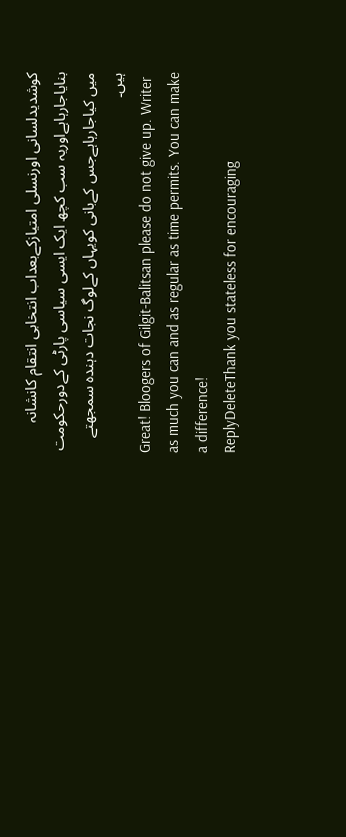کوشدیدلسانی اورنسلی امتیازکےبعداب انتخابی انتقام کانشانہ بنایاجارہاہےاوریہ سب کچھ ایک ایسی سیاسی پارٹی کےدورحکومت میں کیاجارہاہےجس کےبانی کویہاں کےلوگ نجات دہندہ سمجھتے ہیں۔
Great! Bloogers of Gilgit-Balitsan please do not give up. Writer as much you can and as regular as time permits. You can make a difference!
ReplyDeleteThank you stateless for encouraging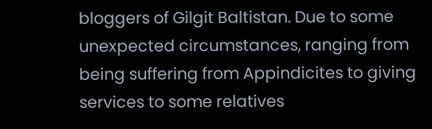bloggers of Gilgit Baltistan. Due to some unexpected circumstances, ranging from being suffering from Appindicites to giving services to some relatives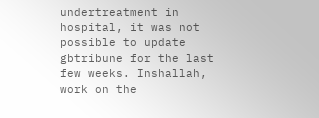undertreatment in hospital, it was not possible to update gbtribune for the last few weeks. Inshallah, work on the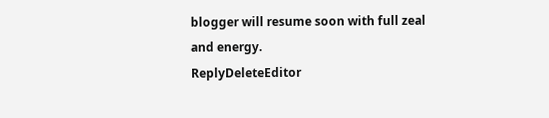blogger will resume soon with full zeal and energy.
ReplyDeleteEditor